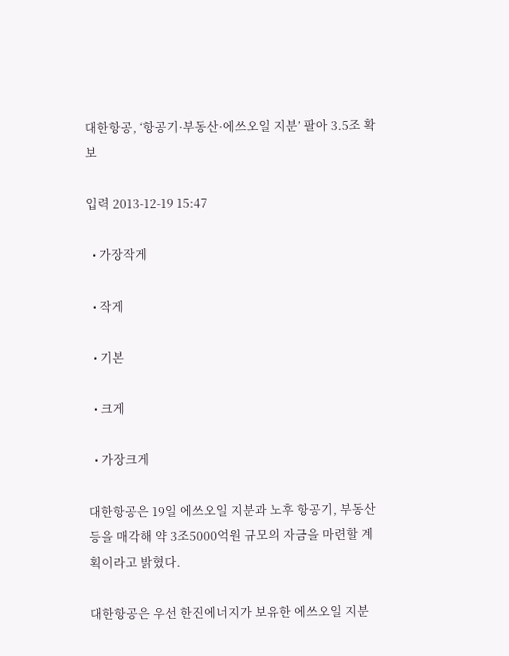대한항공, ‘항공기·부동산·에쓰오일 지분’ 팔아 3.5조 확보

입력 2013-12-19 15:47

  • 가장작게

  • 작게

  • 기본

  • 크게

  • 가장크게

대한항공은 19일 에쓰오일 지분과 노후 항공기, 부동산 등을 매각해 약 3조5000억원 규모의 자금을 마련할 계획이라고 밝혔다.

대한항공은 우선 한진에너지가 보유한 에쓰오일 지분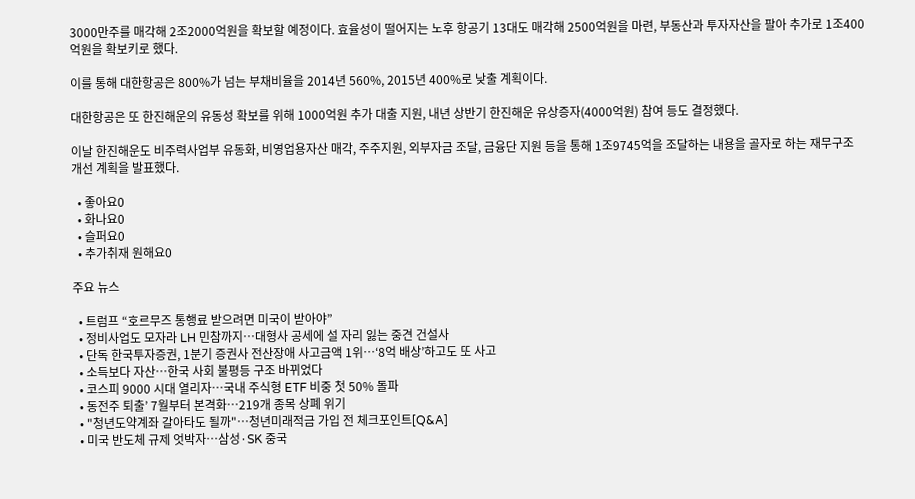3000만주를 매각해 2조2000억원을 확보할 예정이다. 효율성이 떨어지는 노후 항공기 13대도 매각해 2500억원을 마련, 부동산과 투자자산을 팔아 추가로 1조400억원을 확보키로 했다.

이를 통해 대한항공은 800%가 넘는 부채비율을 2014년 560%, 2015년 400%로 낮출 계획이다.

대한항공은 또 한진해운의 유동성 확보를 위해 1000억원 추가 대출 지원, 내년 상반기 한진해운 유상증자(4000억원) 참여 등도 결정했다.

이날 한진해운도 비주력사업부 유동화, 비영업용자산 매각, 주주지원, 외부자금 조달, 금융단 지원 등을 통해 1조9745억을 조달하는 내용을 골자로 하는 재무구조 개선 계획을 발표했다.

  • 좋아요0
  • 화나요0
  • 슬퍼요0
  • 추가취재 원해요0

주요 뉴스

  • 트럼프 “호르무즈 통행료 받으려면 미국이 받아야”
  • 정비사업도 모자라 LH 민참까지⋯대형사 공세에 설 자리 잃는 중견 건설사
  • 단독 한국투자증권, 1분기 증권사 전산장애 사고금액 1위⋯‘8억 배상’하고도 또 사고
  • 소득보다 자산…한국 사회 불평등 구조 바뀌었다
  • 코스피 9000 시대 열리자…국내 주식형 ETF 비중 첫 50% 돌파
  • 동전주 퇴출’ 7월부터 본격화…219개 종목 상폐 위기
  • "청년도약계좌 갈아타도 될까"…청년미래적금 가입 전 체크포인트[Q&A]
  • 미국 반도체 규제 엇박자…삼성·SK 중국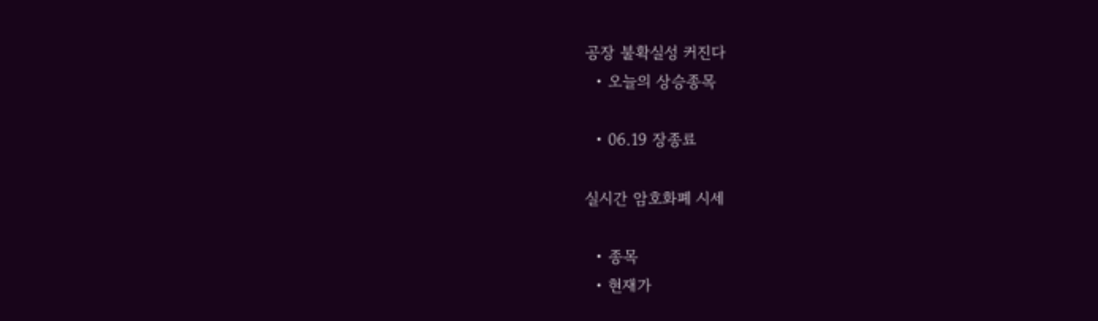공장 불확실성 커진다
  • 오늘의 상승종목

  • 06.19 장종료

실시간 암호화폐 시세

  • 종목
  • 현재가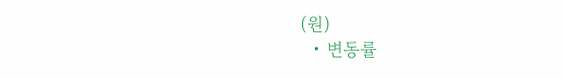(원)
  • 변동률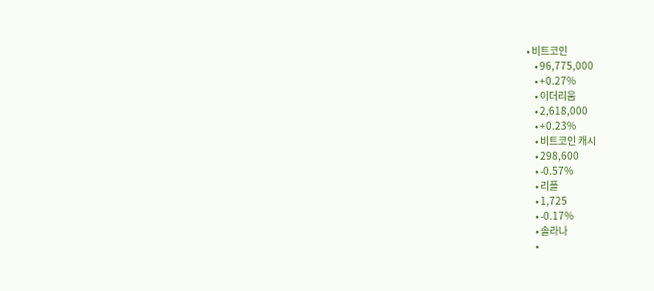• 비트코인
    • 96,775,000
    • +0.27%
    • 이더리움
    • 2,618,000
    • +0.23%
    • 비트코인 캐시
    • 298,600
    • -0.57%
    • 리플
    • 1,725
    • -0.17%
    • 솔라나
    •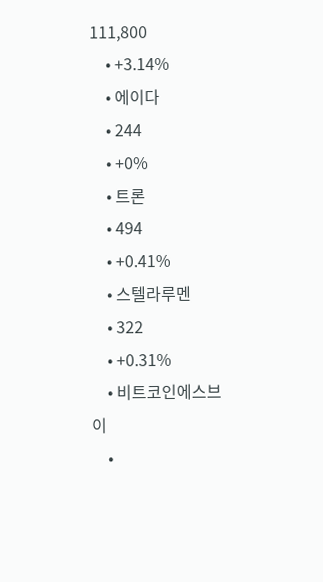111,800
    • +3.14%
    • 에이다
    • 244
    • +0%
    • 트론
    • 494
    • +0.41%
    • 스텔라루멘
    • 322
    • +0.31%
    • 비트코인에스브이
    •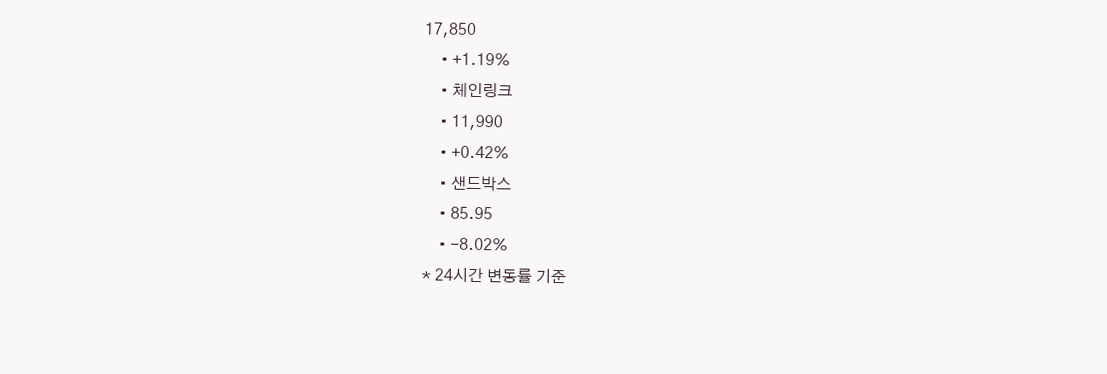17,850
    • +1.19%
    • 체인링크
    • 11,990
    • +0.42%
    • 샌드박스
    • 85.95
    • -8.02%
* 24시간 변동률 기준